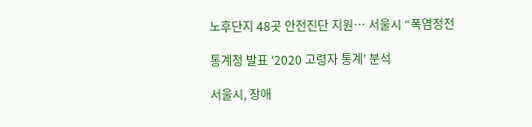노후단지 48곳 안전진단 지원… 서울시 “폭염정전

통계청 발표 ‘2020 고령자 통계’ 분석

서울시, 장애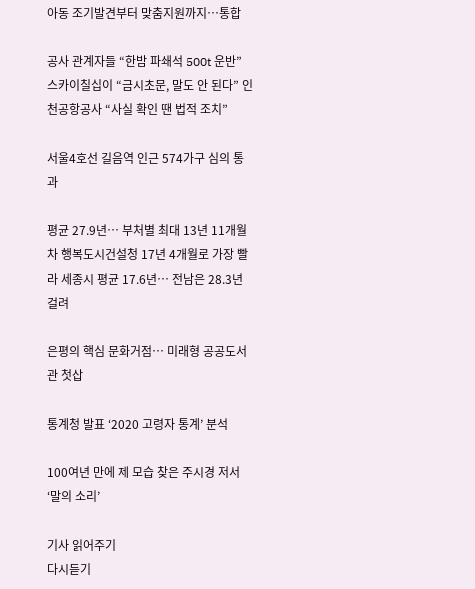아동 조기발견부터 맞춤지원까지…통합

공사 관계자들 “한밤 파쇄석 500t 운반” 스카이칠십이 “금시초문, 말도 안 된다” 인천공항공사 “사실 확인 땐 법적 조치”

서울4호선 길음역 인근 574가구 심의 통과

평균 27.9년… 부처별 최대 13년 11개월차 행복도시건설청 17년 4개월로 가장 빨라 세종시 평균 17.6년… 전남은 28.3년 걸려

은평의 핵심 문화거점… 미래형 공공도서관 첫삽

통계청 발표 ‘2020 고령자 통계’ 분석

100여년 만에 제 모습 찾은 주시경 저서 ‘말의 소리’

기사 읽어주기
다시듣기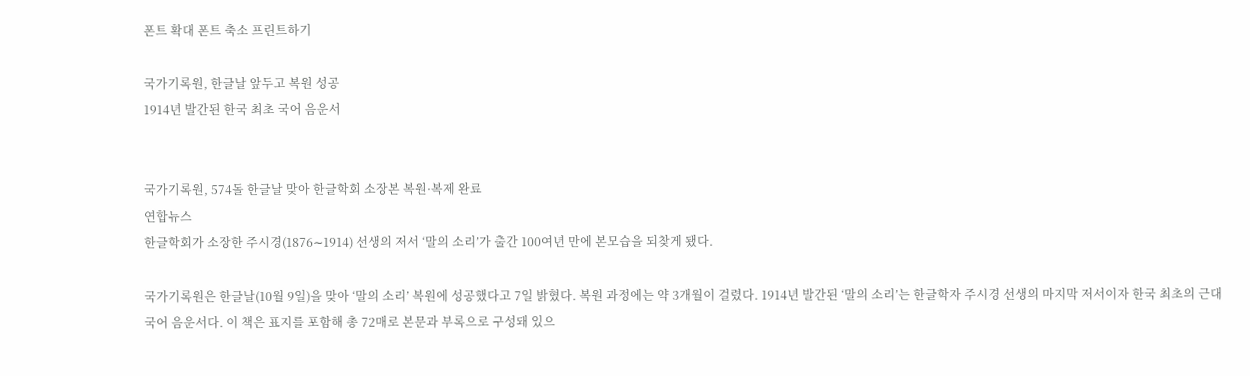폰트 확대 폰트 축소 프린트하기

국가기록원, 한글날 앞두고 복원 성공
1914년 발간된 한국 최초 국어 음운서


국가기록원, 574돌 한글날 맞아 한글학회 소장본 복원·복제 완료
연합뉴스
한글학회가 소장한 주시경(1876∼1914) 선생의 저서 ‘말의 소리’가 출간 100여년 만에 본모습을 되찾게 됐다.

국가기록원은 한글날(10월 9일)을 맞아 ‘말의 소리’ 복원에 성공했다고 7일 밝혔다. 복원 과정에는 약 3개월이 걸렸다. 1914년 발간된 ‘말의 소리’는 한글학자 주시경 선생의 마지막 저서이자 한국 최초의 근대 국어 음운서다. 이 책은 표지를 포함해 총 72매로 본문과 부록으로 구성돼 있으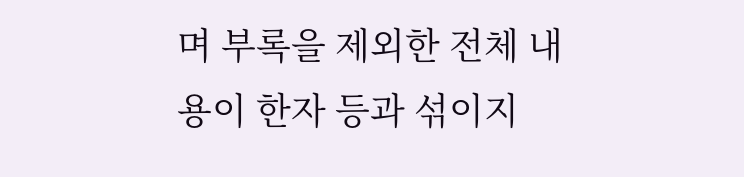며 부록을 제외한 전체 내용이 한자 등과 섞이지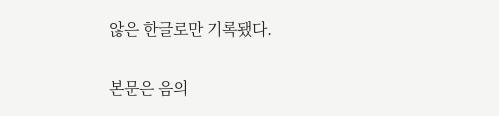않은 한글로만 기록됐다.

본문은 음의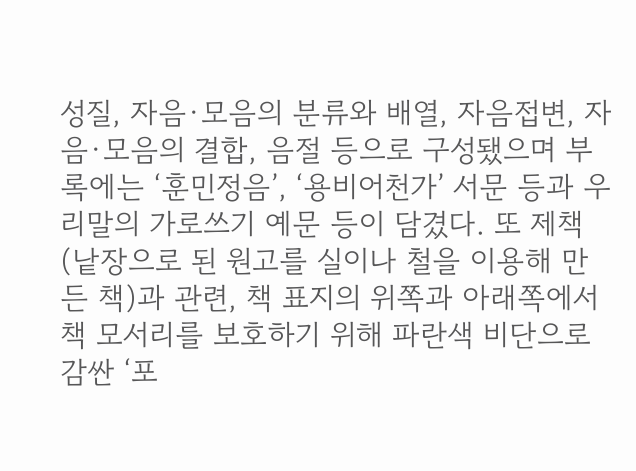성질, 자음·모음의 분류와 배열, 자음접변, 자음·모음의 결합, 음절 등으로 구성됐으며 부록에는 ‘훈민정음’, ‘용비어천가’ 서문 등과 우리말의 가로쓰기 예문 등이 담겼다. 또 제책(낱장으로 된 원고를 실이나 철을 이용해 만든 책)과 관련, 책 표지의 위쪽과 아래쪽에서 책 모서리를 보호하기 위해 파란색 비단으로 감싼 ‘포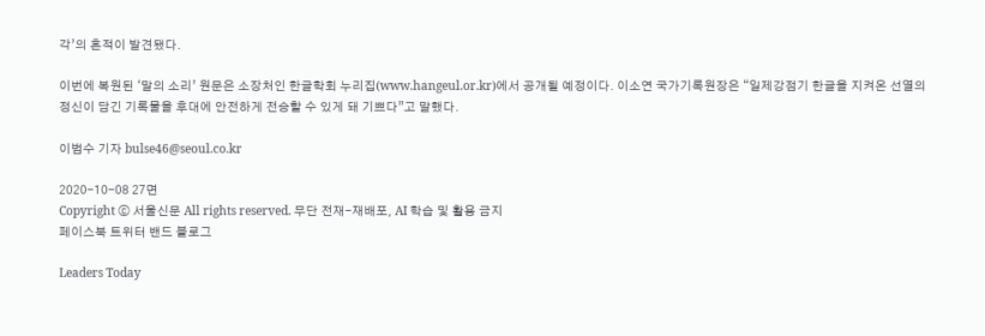각’의 흔적이 발견됐다.

이번에 복원된 ‘말의 소리’ 원문은 소장처인 한글학회 누리집(www.hangeul.or.kr)에서 공개될 예정이다. 이소연 국가기록원장은 “일제강점기 한글을 지켜온 선열의 정신이 담긴 기록물을 후대에 안전하게 전승할 수 있게 돼 기쁘다”고 말했다.

이범수 기자 bulse46@seoul.co.kr

2020-10-08 27면
Copyright ⓒ 서울신문 All rights reserved. 무단 전재-재배포, AI 학습 및 활용 금지
페이스북 트위터 밴드 블로그

Leaders Today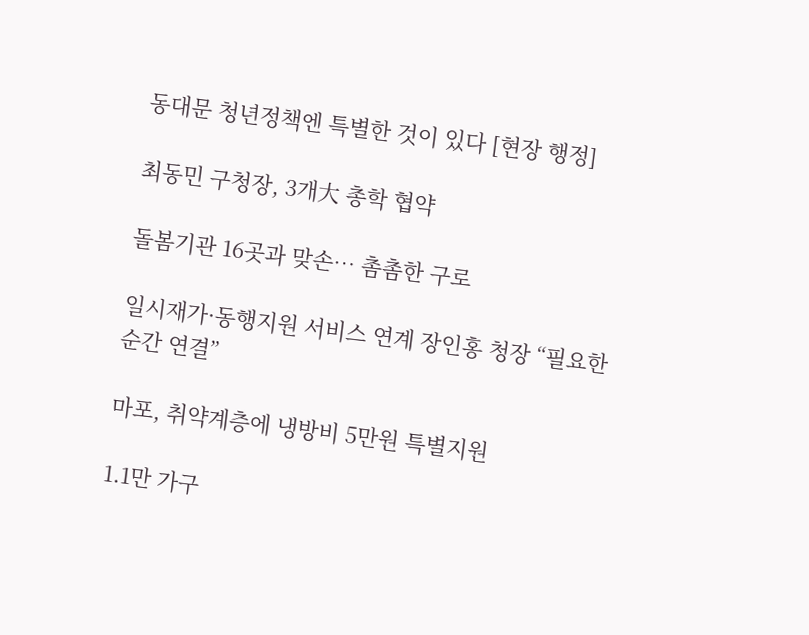동대문 청년정책엔 특별한 것이 있다 [현장 행정]

최동민 구청장, 3개大 총학 협약

돌봄기관 16곳과 맞손… 촘촘한 구로

일시재가·동행지원 서비스 연계 장인홍 청장 “필요한 순간 연결”

마포, 취약계층에 냉방비 5만원 특별지원

1.1만 가구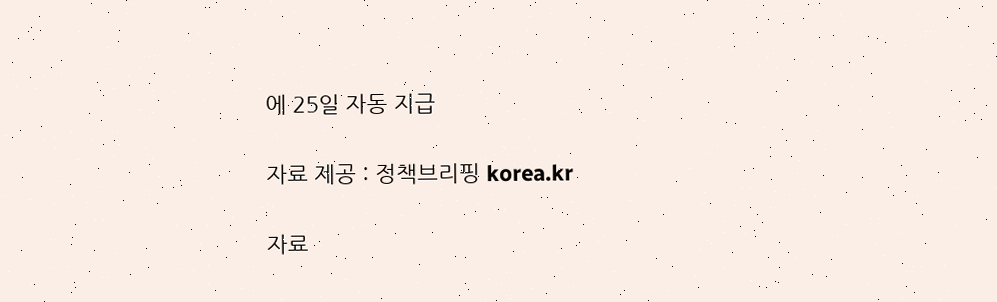에 25일 자동 지급

자료 제공 : 정책브리핑 korea.kr

자료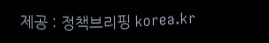제공 : 정책브리핑 korea.kr